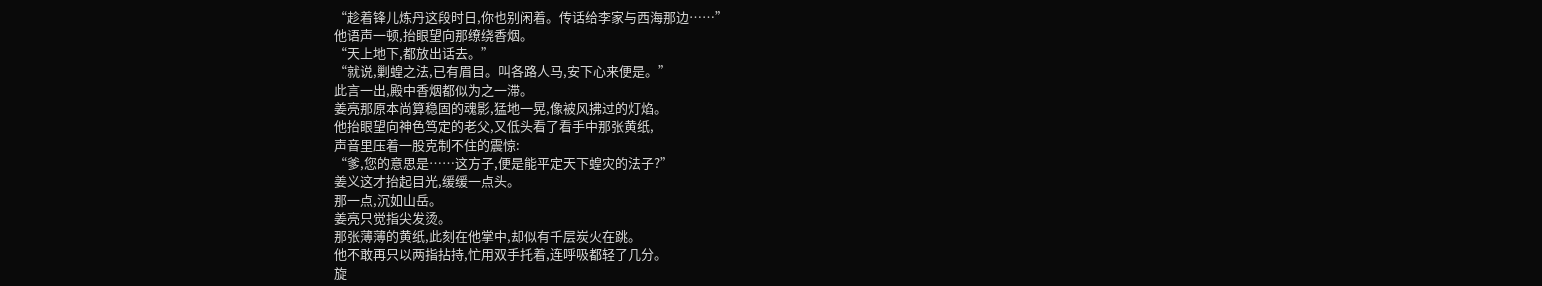“趁着锋儿炼丹这段时日,你也别闲着。传话给李家与西海那边……”
他语声一顿,抬眼望向那缭绕香烟。
“天上地下,都放出话去。”
“就说,剿蝗之法,已有眉目。叫各路人马,安下心来便是。”
此言一出,殿中香烟都似为之一滞。
姜亮那原本尚算稳固的魂影,猛地一晃,像被风拂过的灯焰。
他抬眼望向神色笃定的老父,又低头看了看手中那张黄纸,
声音里压着一股克制不住的震惊:
“爹,您的意思是……这方子,便是能平定天下蝗灾的法子?”
姜义这才抬起目光,缓缓一点头。
那一点,沉如山岳。
姜亮只觉指尖发烫。
那张薄薄的黄纸,此刻在他掌中,却似有千层炭火在跳。
他不敢再只以两指拈持,忙用双手托着,连呼吸都轻了几分。
旋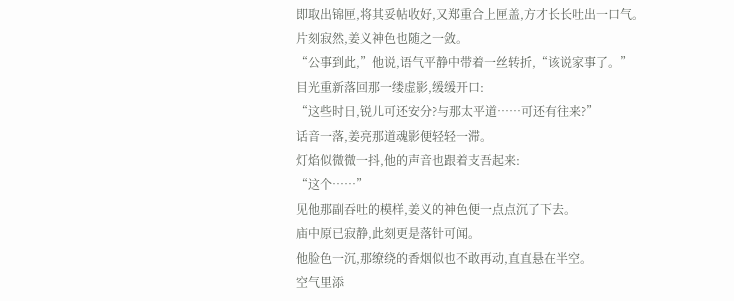即取出锦匣,将其妥帖收好,又郑重合上匣盖,方才长长吐出一口气。
片刻寂然,姜义神色也随之一敛。
“公事到此,”他说,语气平静中带着一丝转折,“该说家事了。”
目光重新落回那一缕虚影,缓缓开口:
“这些时日,锐儿可还安分?与那太平道……可还有往来?”
话音一落,姜亮那道魂影便轻轻一滞。
灯焰似微微一抖,他的声音也跟着支吾起来:
“这个……”
见他那副吞吐的模样,姜义的神色便一点点沉了下去。
庙中原已寂静,此刻更是落针可闻。
他脸色一沉,那缭绕的香烟似也不敢再动,直直悬在半空。
空气里添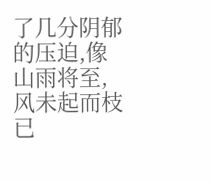了几分阴郁的压迫,像山雨将至,风未起而枝已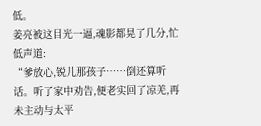低。
姜亮被这目光一逼,魂影都晃了几分,忙低声道:
“爹放心,锐儿那孩子……倒还算听话。听了家中劝告,便老实回了凉羌,再未主动与太平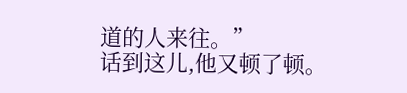道的人来往。”
话到这儿,他又顿了顿。